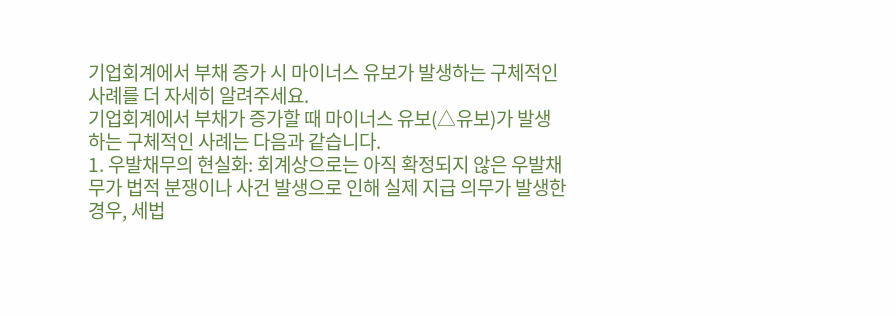기업회계에서 부채 증가 시 마이너스 유보가 발생하는 구체적인 사례를 더 자세히 알려주세요.
기업회계에서 부채가 증가할 때 마이너스 유보(△유보)가 발생하는 구체적인 사례는 다음과 같습니다.
1. 우발채무의 현실화: 회계상으로는 아직 확정되지 않은 우발채무가 법적 분쟁이나 사건 발생으로 인해 실제 지급 의무가 발생한 경우, 세법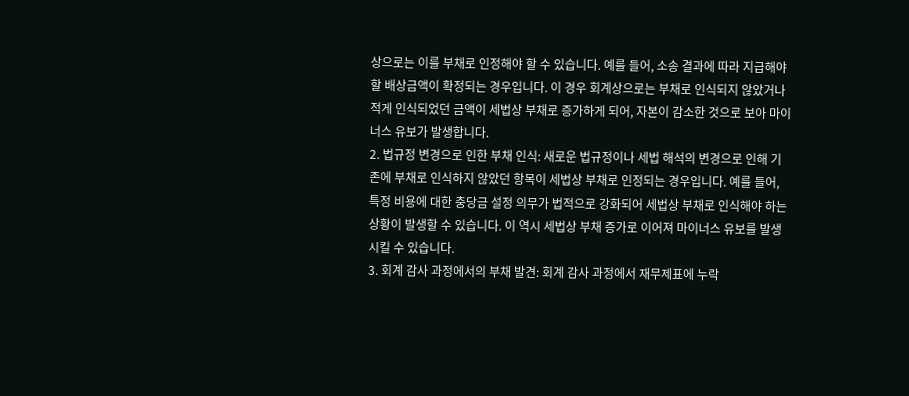상으로는 이를 부채로 인정해야 할 수 있습니다. 예를 들어, 소송 결과에 따라 지급해야 할 배상금액이 확정되는 경우입니다. 이 경우 회계상으로는 부채로 인식되지 않았거나 적게 인식되었던 금액이 세법상 부채로 증가하게 되어, 자본이 감소한 것으로 보아 마이너스 유보가 발생합니다.
2. 법규정 변경으로 인한 부채 인식: 새로운 법규정이나 세법 해석의 변경으로 인해 기존에 부채로 인식하지 않았던 항목이 세법상 부채로 인정되는 경우입니다. 예를 들어, 특정 비용에 대한 충당금 설정 의무가 법적으로 강화되어 세법상 부채로 인식해야 하는 상황이 발생할 수 있습니다. 이 역시 세법상 부채 증가로 이어져 마이너스 유보를 발생시킬 수 있습니다.
3. 회계 감사 과정에서의 부채 발견: 회계 감사 과정에서 재무제표에 누락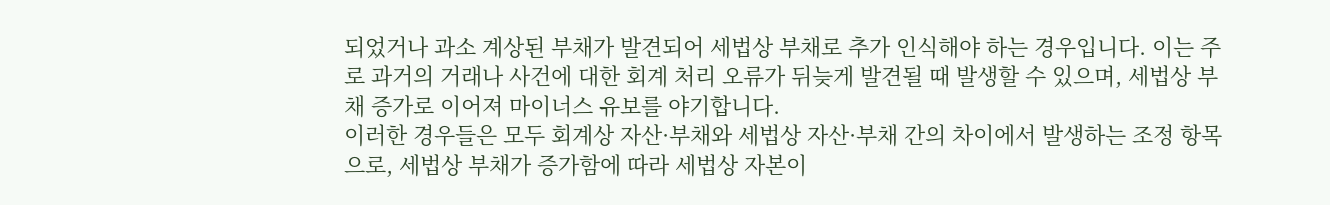되었거나 과소 계상된 부채가 발견되어 세법상 부채로 추가 인식해야 하는 경우입니다. 이는 주로 과거의 거래나 사건에 대한 회계 처리 오류가 뒤늦게 발견될 때 발생할 수 있으며, 세법상 부채 증가로 이어져 마이너스 유보를 야기합니다.
이러한 경우들은 모두 회계상 자산·부채와 세법상 자산·부채 간의 차이에서 발생하는 조정 항목으로, 세법상 부채가 증가함에 따라 세법상 자본이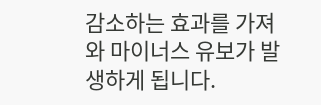감소하는 효과를 가져와 마이너스 유보가 발생하게 됩니다.